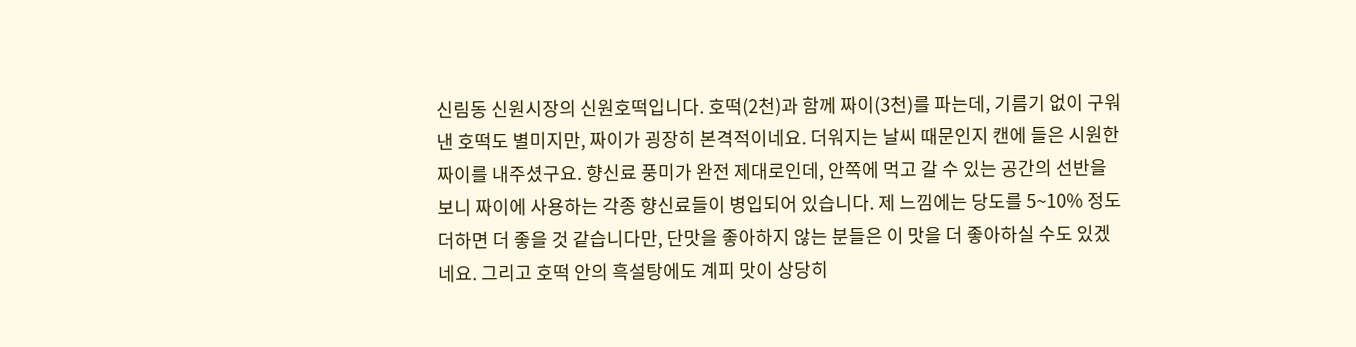신림동 신원시장의 신원호떡입니다. 호떡(2천)과 함께 짜이(3천)를 파는데, 기름기 없이 구워낸 호떡도 별미지만, 짜이가 굉장히 본격적이네요. 더워지는 날씨 때문인지 캔에 들은 시원한 짜이를 내주셨구요. 향신료 풍미가 완전 제대로인데, 안쪽에 먹고 갈 수 있는 공간의 선반을 보니 짜이에 사용하는 각종 향신료들이 병입되어 있습니다. 제 느낌에는 당도를 5~10% 정도 더하면 더 좋을 것 같습니다만, 단맛을 좋아하지 않는 분들은 이 맛을 더 좋아하실 수도 있겠네요. 그리고 호떡 안의 흑설탕에도 계피 맛이 상당히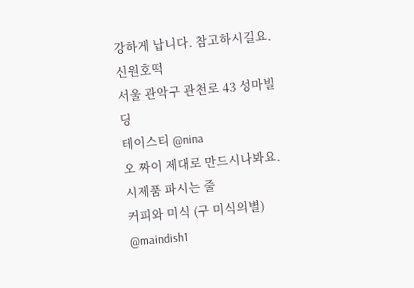강하게 납니다. 참고하시길요.
신원호떡
서울 관악구 관천로 43 성마빌딩
테이스티 @nina
오 짜이 제대로 만드시나봐요. 시제품 파시는 줄
커피와 미식 (구 미식의별) @maindish1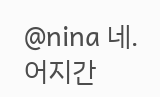@nina 네. 어지간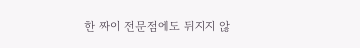한 짜이 전문점에도 뒤지지 않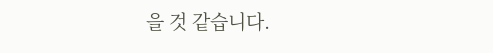을 것 같습니다.